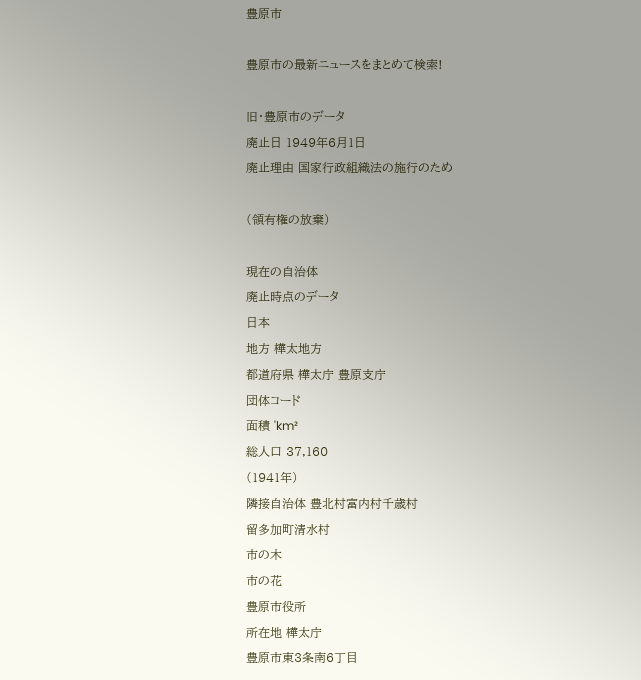豊原市

豊原市の最新ニュースをまとめて検索!

旧・豊原市のデータ
廃止日 1949年6月1日
廃止理由 国家行政組織法の施行のため

(領有権の放棄)

現在の自治体
廃止時点のデータ
日本
地方 樺太地方
都道府県 樺太庁 豊原支庁
団体コード
面積 'km²
総人口 37,160
(1941年)
隣接自治体 豊北村富内村千歳村
留多加町清水村
市の木
市の花
豊原市役所
所在地 樺太庁
豊原市東3条南6丁目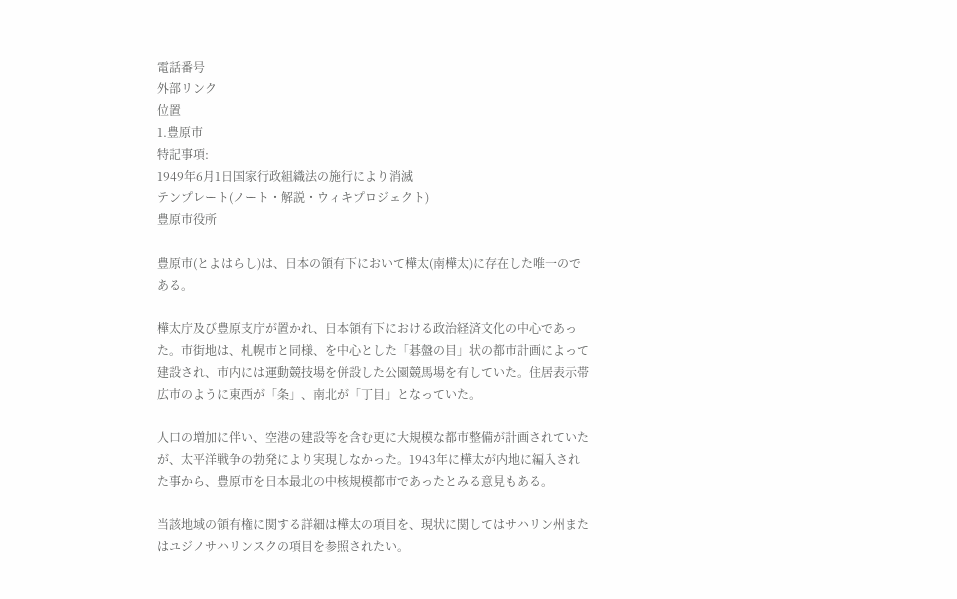電話番号
外部リンク
位置
1.豊原市
特記事項:
1949年6月1日国家行政組織法の施行により消滅
テンプレート(ノート・解説・ウィキプロジェクト)
豊原市役所

豊原市(とよはらし)は、日本の領有下において樺太(南樺太)に存在した唯一のである。

樺太庁及び豊原支庁が置かれ、日本領有下における政治経済文化の中心であった。市街地は、札幌市と同様、を中心とした「碁盤の目」状の都市計画によって建設され、市内には運動競技場を併設した公園競馬場を有していた。住居表示帯広市のように東西が「条」、南北が「丁目」となっていた。

人口の増加に伴い、空港の建設等を含む更に大規模な都市整備が計画されていたが、太平洋戦争の勃発により実現しなかった。1943年に樺太が内地に編入された事から、豊原市を日本最北の中核規模都市であったとみる意見もある。

当該地域の領有権に関する詳細は樺太の項目を、現状に関してはサハリン州またはユジノサハリンスクの項目を参照されたい。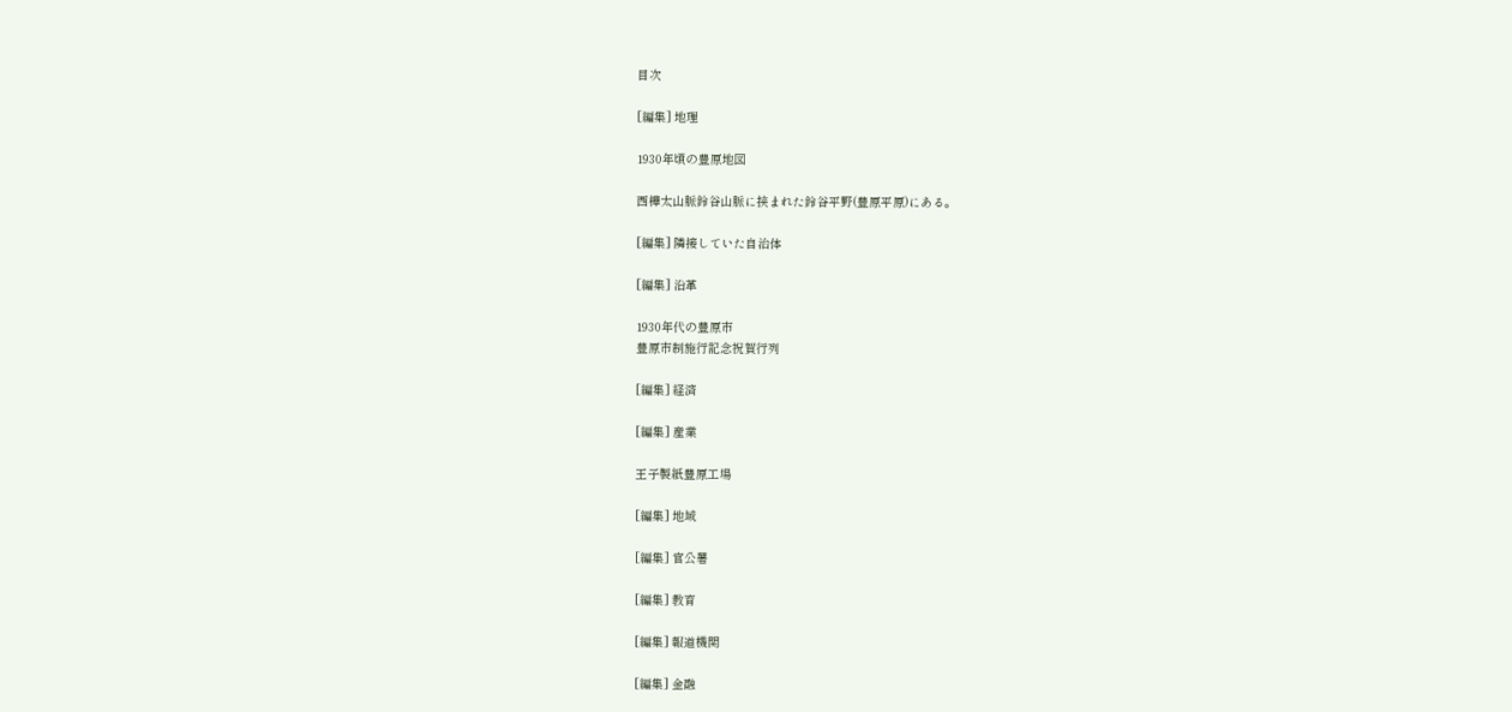目次

[編集] 地理

1930年頃の豊原地図

西樺太山脈鈴谷山脈に挟まれた鈴谷平野(豊原平原)にある。

[編集] 隣接していた自治体

[編集] 沿革

1930年代の豊原市
豊原市制施行記念祝賀行列

[編集] 経済

[編集] 産業

王子製紙豊原工場

[編集] 地域

[編集] 官公署

[編集] 教育

[編集] 報道機関

[編集] 金融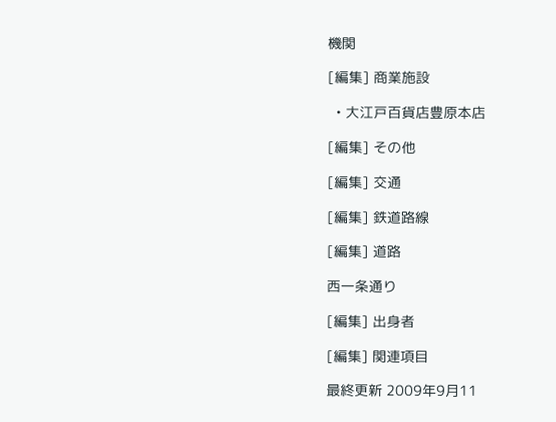機関

[編集] 商業施設

  • 大江戸百貨店豊原本店

[編集] その他

[編集] 交通

[編集] 鉄道路線

[編集] 道路

西一条通り

[編集] 出身者

[編集] 関連項目

最終更新 2009年9月11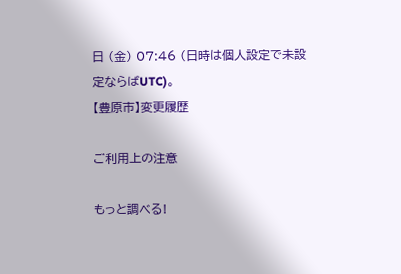日 (金) 07:46 (日時は個人設定で未設定ならばUTC)。
【豊原市】変更履歴

ご利用上の注意

もっと調べる!